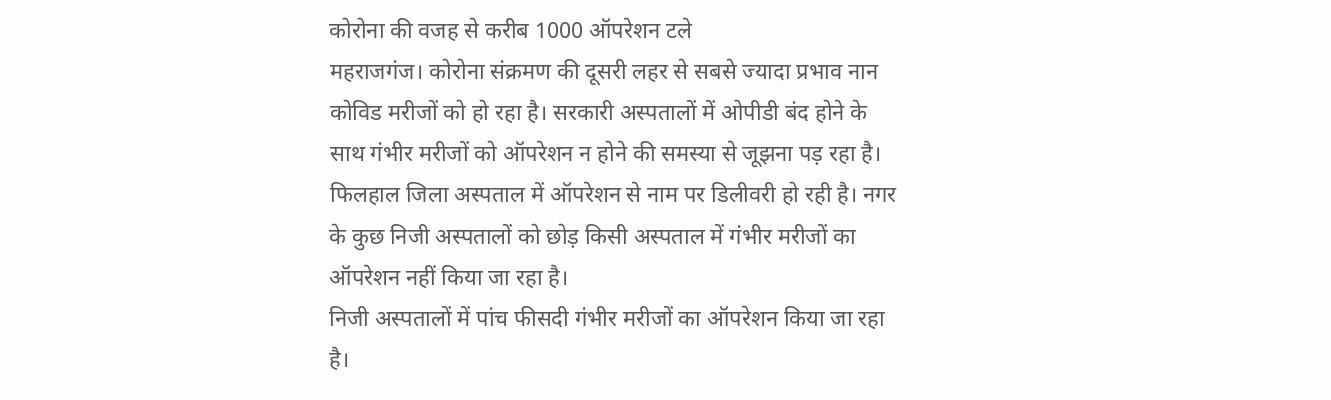कोरोना की वजह से करीब 1000 ऑपरेशन टले
महराजगंज। कोरोना संक्रमण की दूसरी लहर से सबसे ज्यादा प्रभाव नान कोविड मरीजों को हो रहा है। सरकारी अस्पतालों में ओपीडी बंद होने के साथ गंभीर मरीजों को ऑपरेशन न होने की समस्या से जूझना पड़ रहा है। फिलहाल जिला अस्पताल में ऑपरेशन से नाम पर डिलीवरी हो रही है। नगर के कुछ निजी अस्पतालों को छोड़ किसी अस्पताल में गंभीर मरीजों का ऑपरेशन नहीं किया जा रहा है।
निजी अस्पतालों में पांच फीसदी गंभीर मरीजों का ऑपरेशन किया जा रहा है।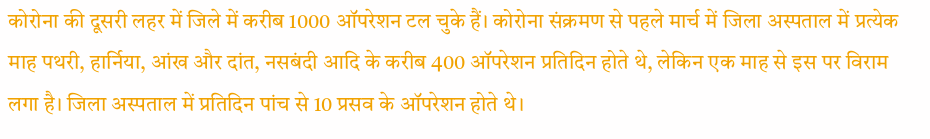कोरोना की दूसरी लहर में जिले में करीब 1000 ऑपरेशन टल चुके हैं। कोरोना संक्रमण से पहले मार्च में जिला अस्पताल में प्रत्येक माह पथरी, हार्निया, आंख और दांत, नसबंदी आदि के करीब 400 ऑपरेशन प्रतिदिन होते थे, लेकिन एक माह से इस पर विराम लगा है। जिला अस्पताल में प्रतिदिन पांच से 10 प्रसव के ऑपरेशन होते थे।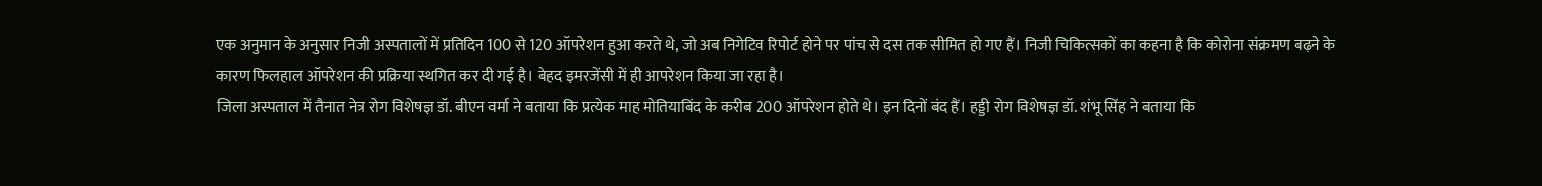एक अनुमान के अनुसार निजी अस्पतालों में प्रतिदिन 100 से 120 ऑपरेशन हुआ करते थे, जो अब निगेटिव रिपोर्ट होने पर पांच से दस तक सीमित हो गए हैं। निजी चिकित्सकों का कहना है कि कोरोना संक्रमण बढ़ने के कारण फिलहाल ऑपरेशन की प्रक्रिया स्थगित कर दी गई है। बेहद इमरजेंसी में ही आपरेशन किया जा रहा है।
जिला अस्पताल में तैनात नेत्र रोग विशेषज्ञ डॉ. बीएन वर्मा ने बताया कि प्रत्येक माह मोतियाबिंद के करीब 200 ऑपरेशन होते थे। इन दिनों बंद हैं। हड्डी रोग विशेषज्ञ डॉ. शंभू सिंह ने बताया कि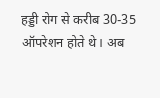हड्डी रोग से करीब 30-35 ऑपरेशन होते थे। अब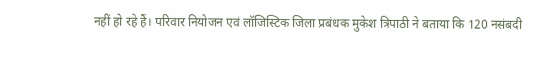नहीं हो रहे हैं। परिवार नियोजन एवं लॉजिस्टिक जिला प्रबंधक मुकेश त्रिपाठी ने बताया कि 120 नसंबदी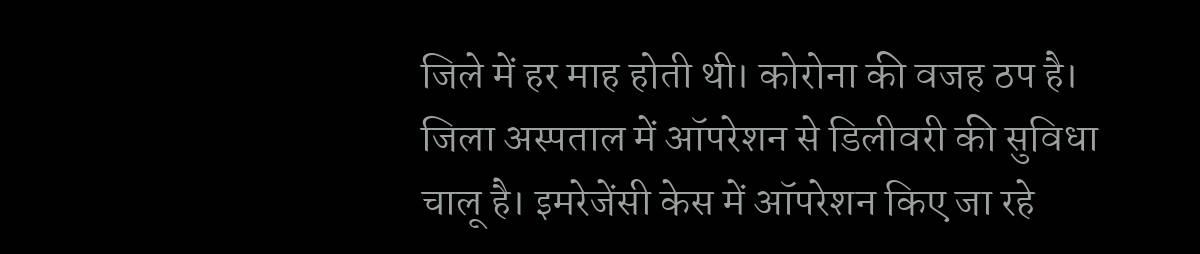जिले में हर माह होती थी। कोरोना की वजह ठप है।
जिला अस्पताल में ऑपरेशन से डिलीवरी की सुविधा चालू है। इमरेजेंसी केस में ऑपरेशन किए जा रहे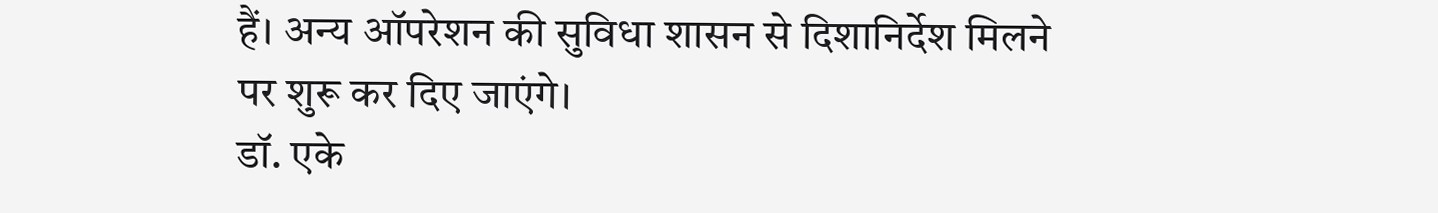हैं। अन्य ऑपरेशन की सुविधा शासन से दिशानिर्देश मिलने पर शुरू कर दिए जाएंगे।
डॉ. एके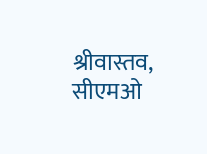श्रीवास्तव, सीएमओ